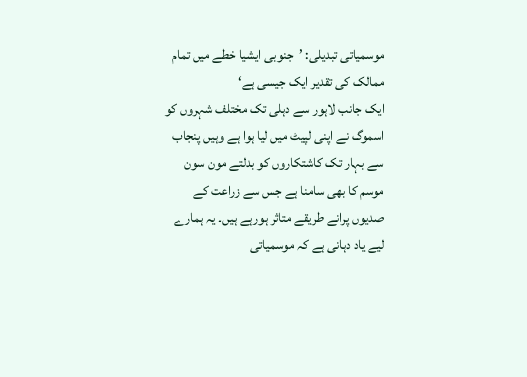موسمیاتی تبدیلی: ’جنوبی ایشیا خطے میں تمام ممالک کی تقدیر ایک جیسی ہے‘
ایک جانب لاہور سے دہلی تک مختلف شہروں کو اسموگ نے اپنی لپیٹ میں لیا ہوا ہے وہیں پنجاب سے بہار تک کاشتکاروں کو بدلتے مون سون موسم کا بھی سامنا ہے جس سے زراعت کے صدیوں پرانے طریقے متاثر ہورہے ہیں۔ یہ ہمارے لیے یاد دہانی ہے کہ موسمیاتی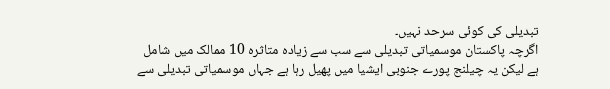تبدیلی کی کوئی سرحد نہیں۔
اگرچہ پاکستان موسمیاتی تبدیلی سے سب سے زیادہ متاثرہ 10 ممالک میں شامل ہے لیکن یہ چیلنج پورے جنوبی ایشیا میں پھیل رہا ہے جہاں موسمیاتی تبدیلی سے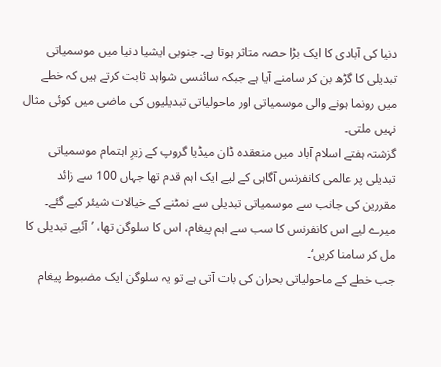دنیا کی آبادی کا ایک بڑا حصہ متاثر ہوتا ہے۔ جنوبی ایشیا دنیا میں موسمیاتی تبدیلی کا گڑھ بن کر سامنے آیا ہے جبکہ سائنسی شواہد ثابت کرتے ہیں کہ خطے میں رونما ہونے والی موسمیاتی اور ماحولیاتی تبدیلیوں کی ماضی میں کوئی مثال نہیں ملتی۔
گزشتہ ہفتے اسلام آباد میں منعقدہ ڈان میڈیا گروپ کے زیرِ اہتمام موسمیاتی تبدیلی پر عالمی کانفرنس آگاہی کے لیے ایک اہم قدم تھا جہاں 100 سے زائد مقررین کی جانب سے موسمیاتی تبدیلی سے نمٹنے کے خیالات شیئر کیے گئے۔ میرے لیے اس کانفرنس کا سب سے اہم پیغام، اس کا سلوگن تھا، ’آئیے تبدیلی کا مل کر سامنا کریں‘۔
جب خطے کے ماحولیاتی بحران کی بات آتی ہے تو یہ سلوگن ایک مضبوط پیغام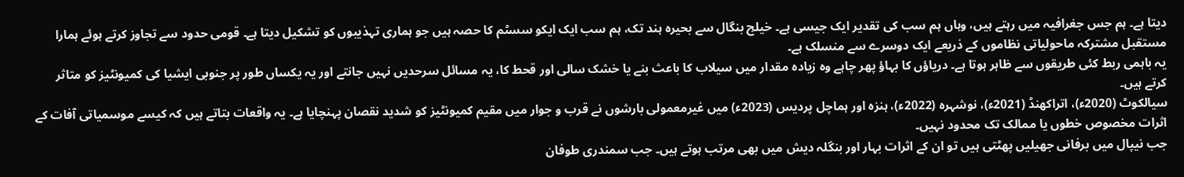دیتا ہے۔ ہم جس جغرافیہ میں رہتے ہیں، وہاں ہم سب کی تقدیر ایک جیسی ہے۔ خیلج بنگال سے بحیرہ ہند تک، ہم سب ایک ایکو سسٹم کا حصہ ہیں جو ہماری تہذیبوں کو تشکیل دیتا ہے۔ قومی حدود سے تجاوز کرتے ہوئے ہمارا مستقبل مشترکہ ماحولیاتی نظاموں کے ذریعے ایک دوسرے سے منسلک ہے۔
یہ باہمی ربط کئی طریقوں سے ظاہر ہوتا ہے۔ دریاؤں کا بہاؤ پھر چاہے وہ زیادہ مقدار میں سیلاب کا باعث بنے یا خشک سالی اور قحط کا، یہ مسائل سرحدیں نہیں جانتے اور یہ یکساں طور پر جنوبی ایشیا کی کمیونٹیز کو متاثر کرتے ہیں۔
سیالکوٹ (2020ء)، اتراکھنڈ (2021ء)، نوشہرہ (2022ء)، ہنزہ اور ہماچل پردیس (2023ء) میں غیرمعمولی بارشوں نے قرب و جوار میں مقیم کمیونٹیز کو شدید نقصان پہنچایا ہے۔ یہ واقعات بتاتے ہیں کہ کیسے موسمیاتی آفات کے اثرات مخصوص خطوں یا ممالک تک محدود نہیں۔
جب نیپال میں برفانی جھیلیں پھٹتی ہیں تو ان کے اثرات بہار اور بنگلہ دیش میں بھی مرتب ہوتے ہیں۔ جب سمندری طوفان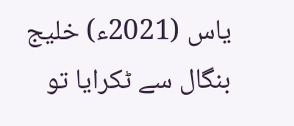یاس (2021ء) خلیج بنگال سے ٹکرایا تو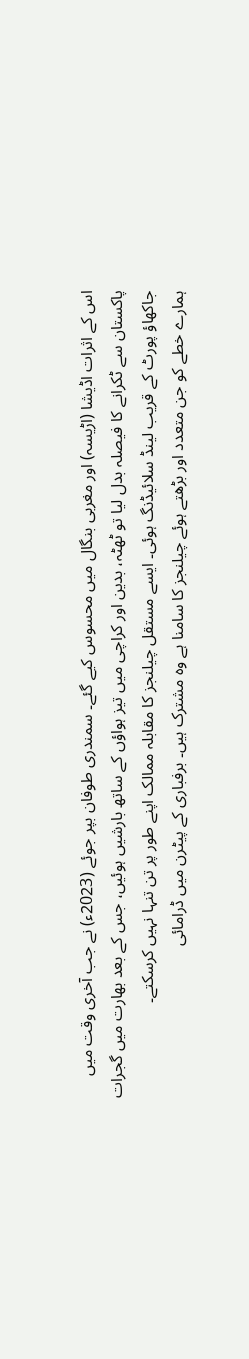اس کے اثرات اڈیشا (اڑیسہ) اور مغربی بنگال میں محسوس کیے گئے۔ سمندری طوفان بپر جوئے (2023ء) نے جب آخری وقت میں پاکستان سے ٹکرانے کا فیصلہ بدل لیا تو ٹھٹہ، بدین اور کراچی میں تیز ہواؤں کے ساتھ بارشیں ہوئیں، جس کے بعد بھارت میں گجرات جاکھاؤ پورٹ کے قریب لینڈ سلائیڈنگ ہوئی۔ ایسے مستقل چیلنجز کا مقابلہ ممالک اپنے طور پر تن تنہا نہیں کرسکتے۔
ہمارے خطے کو جن متعدد اور بڑھتے ہوئے چیلنجز کا سامنا ہے وہ مشترک ہیں۔ برفباری کے پیٹرن میں ڈرامائی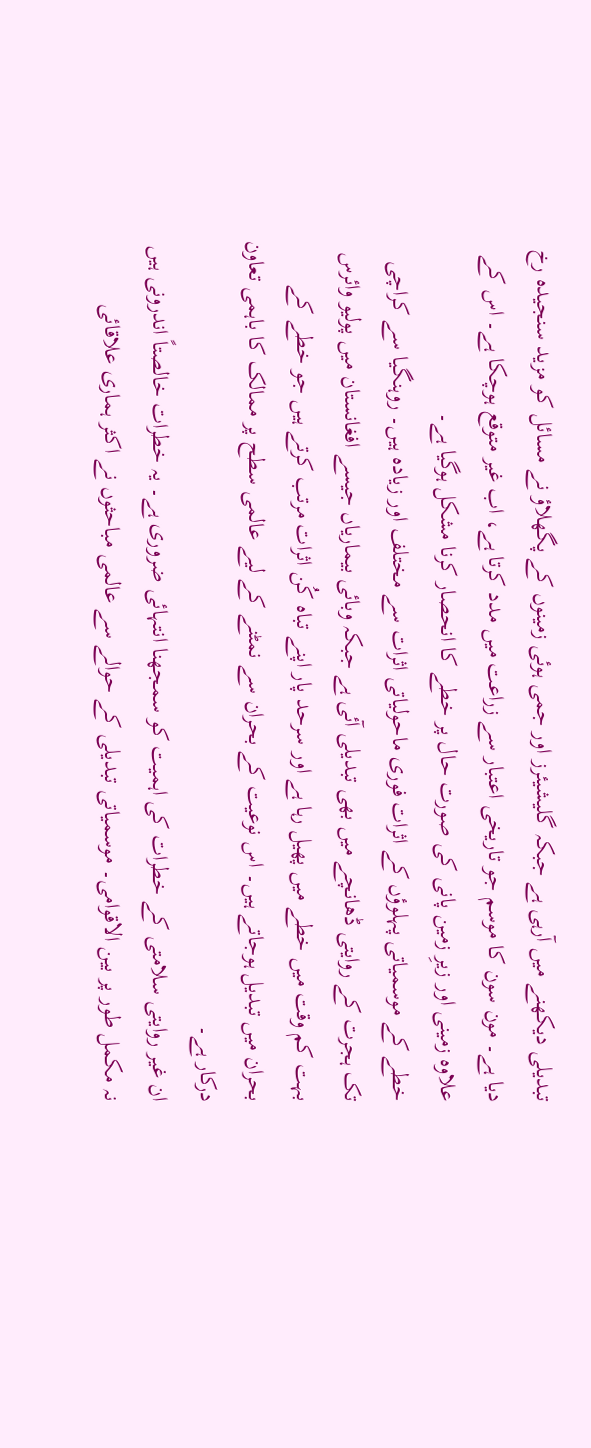تبدیلی دیکھنے میں آرہی ہے جبکہ گلیشیئرز اور جمی ہوئی زمینوں کے پگھلاؤ نے مسائل کو مزید سنجیدہ رخ دیا ہے۔ مون سون کا موسم جو تاریخی اعتبار سے زراعت میں مدد کرتا ہے، اب غیر متوقع ہوچکا ہے۔ اس کے علاوہ زمینی اور زیرِ زمین پانی کی صورت حال پر خطے کا انحصار کرنا مشکل ہوگیا ہے۔
خطے کے موسمیاتی پہلوؤں کے اثرات فوری ماحولیاتی اثرات سے مختلف اور زیادہ ہیں۔ روہنگیا سے کراچی تک ہجرت کے روایتی ڈھانچے میں بھی تبدیلی آئی ہے جبکہ وبائی بیماریاں جیسے افغانستان میں پولیو وائرس بہت کم وقت میں خطے میں پھیل رہا ہے اور سرحد پار اپنے تباہ کُن اثرات مرتب کرتے ہیں جو خطے کے بحران میں تبدیل ہوجاتے ہیں۔ اس نوعیت کے بحران سے نمٹنے کے لیے عالمی سطح پر ممالک کا باہمی تعاون درکار ہے۔
ان غیر روایتی سلامتی کے خطرات کی اہمیت کو سمجھنا انتہائی ضروری ہے۔ یہ خطرات خالصتاً اندرونی ہیں نہ مکمل طور پر بین الاقوامی۔ موسمیاتی تبدیلی کے حوالے سے عالمی مباحثوں نے اکثر ہماری علاقائی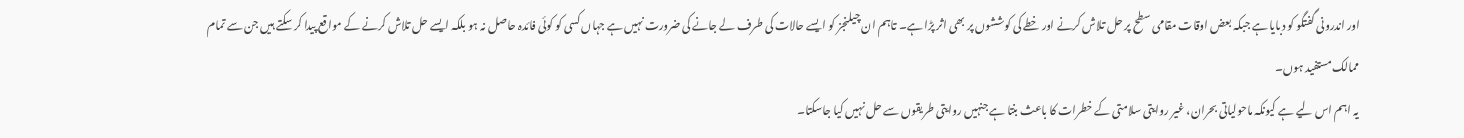اور اندرونی گفتگو کو دبایا ہے جبکہ بعض اوقات مقامی سطح پر حل تلاش کرنے اور خطے کی کوششوں پر بھی اثر پڑا ہے۔ تاہم ان چیلنجز کو ایسے حالات کی طرف لے جانے کی ضرورت نہیں ہے جہاں کسی کو کوئی فائدہ حاصل نہ ہو بلکہ ایسے حل تلاش کرنے کے مواقع پیدا کر سکتے ہیں جن سے تمام ممالک مستفید ہوں۔
یہ اہم اس لیے ہے کیونکہ ماحولیاتی بحران، غیر روایتی سلامتی کے خطرات کا باعث بنتا ہے جنہیں روایتی طریقوں سے حل نہیں کیا جاسکتا۔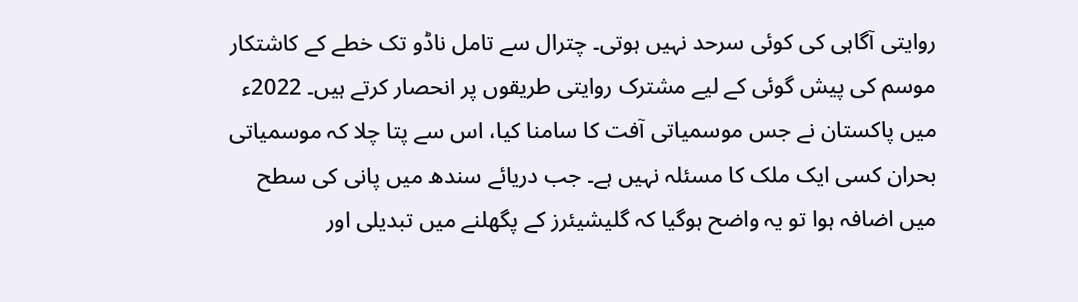روایتی آگاہی کی کوئی سرحد نہیں ہوتی۔ چترال سے تامل ناڈو تک خطے کے کاشتکار موسم کی پیش گوئی کے لیے مشترک روایتی طریقوں پر انحصار کرتے ہیں۔ 2022ء میں پاکستان نے جس موسمیاتی آفت کا سامنا کیا، اس سے پتا چلا کہ موسمیاتی بحران کسی ایک ملک کا مسئلہ نہیں ہے۔ جب دریائے سندھ میں پانی کی سطح میں اضافہ ہوا تو یہ واضح ہوگیا کہ گلیشیئرز کے پگھلنے میں تبدیلی اور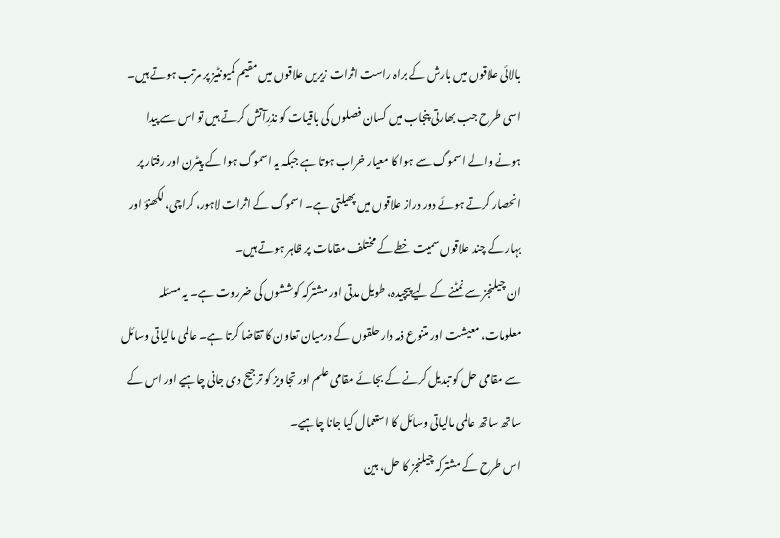بالائی علاقوں میں بارش کے براہ راست اثرات زیریں علاقوں میں مقیم کمیونٹیز پر مرتب ہوتے ہیں۔
اسی طرح جب بھارتی پنجاب میں کسان فصلوں کی باقیات کو نذرِآتش کرتے ہیں تو اس سے پیدا ہونے والے اسموگ سے ہوا کا معیار خراب ہوتا ہے جبکہ یہ اسموگ ہوا کے پیٹرن اور رفتار پر انحصار کرتے ہوئے دور دراز علاقوں میں پھیلتی ہے۔ اسموگ کے اثرات لاہور، کراچی، لکھنؤ اور بہار کے چند علاقوں سمیت خطے کے مختلف مقامات پر ظاہر ہوتے ہیں۔
ان چیلنجز سے نمٹنے کے لیے پیچیدہ، طویل مدتی اور مشترکہ کوششوں کی ضرروت ہے۔ یہ مسئلہ معلومات، معیشت اور متنوع ذمہ دار حلقوں کے درمیان تعاون کا تقاضا کرتا ہے۔ عالمی مالیاتی وسائل سے مقامی حل کو تبدیل کرنے کے بجائے مقامی علم اور تجاویز کو ترجیح دی جانی چاہیے اور اس کے ساتھ ساتھ عالمی مالیاتی وسائل کا استعمال کیا جانا چاہیے۔
اس طرح کے مشترکہ چیلنجز کا حل، بین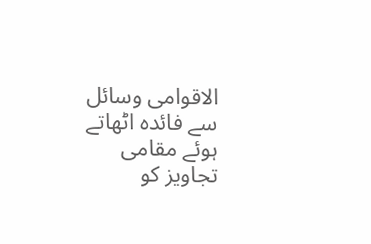الاقوامی وسائل سے فائدہ اٹھاتے ہوئے مقامی تجاویز کو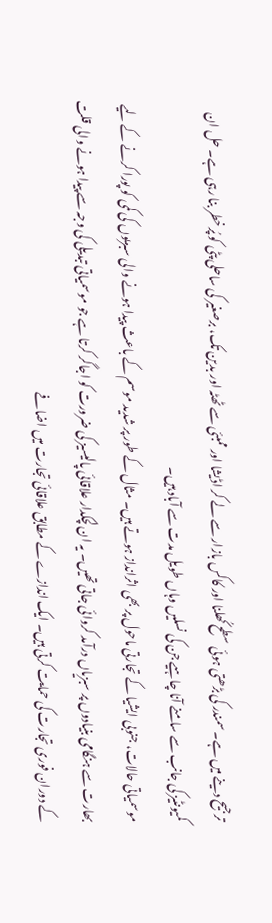ترجیح دینے میں ہے۔ سمندر کی بڑھتی ہوئی سطح کُھلنا اور کاکس بازار سے لے کر اڈیشا اور ممبئی سے ٹھٹہ اور بدین تک، برصغیر کی ساحلی پٹی کو پُرخطر بنا رہی ہے۔ حل ان کمیونٹیز کی جانب سے سامنے آنا چاہیے جن کی نسلیں وہاں طویل مدت سے آباد ہیں۔
موسمیاتی حالات، جنوبی ایشیا کے تجارتی ماحول پر بھی اثرانداز ہوتے ہیں۔ مثال کے طور پر شدید موسم کے باعث پیدا ہونے والی سبزیوں کی کمی کو پورا کرنے کے لیے بھارت سے ہنگامی بنیادوں پر سبزیاں درآمد کروائی جاتی تھیں۔ یہ ان لچکدار علاقائی پالیسیز کی ضرورت کو اجاگر کرتا ہے جو موسمیاتی تبدیلی کی وجہ سے پیدا ہونے والی قلت کے دوران فوری تجارت کی حمایت کرتی ہیں۔ ایک اندازے کے مطابق علاقائی تجارت میں اضافے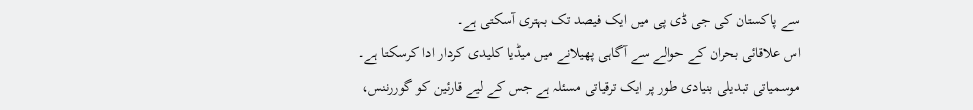سے پاکستان کی جی ڈی پی میں ایک فیصد تک بہتری آسکتی ہے۔
اس علاقائی بحران کے حوالے سے آگاہی پھیلانے میں میڈیا کلیدی کردار ادا کرسکتا ہے۔ موسمیاتی تبدیلی بنیادی طور پر ایک ترقیاتی مسئلہ ہے جس کے لیے قارئین کو گوررننس،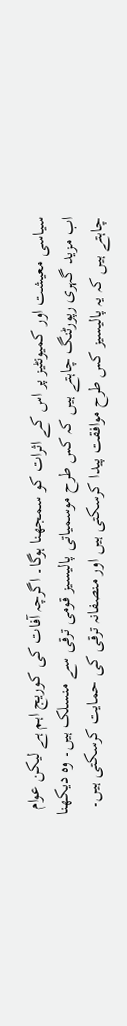سیاسی معیشت اور کمیونٹیز پر اس کے اثرات کو سمجھنا ہوگا۔ اگرچہ آفات کی کوریج اہم ہے لیکن عوام اب مزید گہری رپورٹنگ چاہتے ہیں کہ کس طرح موسمیاتی پالیسیز قومی ترقی سے منسلک ہیں۔ وہ دیکھنا چاہتے ہیں کہ یہ پالیسیز کس طرح موافقت پیدا کرسکتی ہیں اور منصفانہ ترقی کی حمایت کرسکتی ہیں۔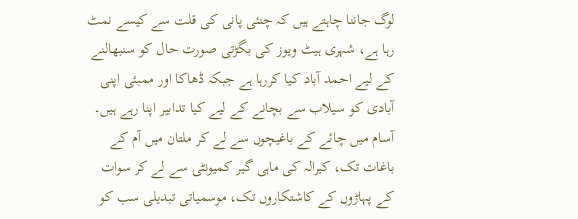لوگ جاننا چاہتے ہیں کہ چنئی پانی کی قلت سے کیسے نمٹ رہا ہے، شہری ہیٹ ویوز کی بگڑتی صورت حال کو سنبھالنے کے لیے احمد آباد کیا کررہا ہے جبکہ ڈھاکا اور ممبئی اپنی آبادی کو سیلاب سے بچانے کے لیے کیا تدابیر اپنا رہے ہیں۔ آسام میں چائے کے باغیچوں سے لے کر ملتان میں آم کے باغات تک، کیرالہ کی ماہی گیر کمیونٹی سے لے کر سوات کے پہاڑوں کے کاشتکاروں تک، موسمیاتی تبدیلی سب کو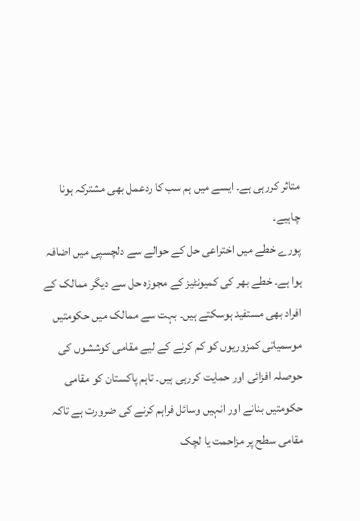متاثر کررہی ہے۔ ایسے میں ہم سب کا ردعمل بھی مشترکہ ہونا چاہیے۔
پورے خطے میں اختراعی حل کے حوالے سے دلچسپی میں اضافہ ہوا ہے۔ خطے بھر کی کمیونٹیز کے مجوزہ حل سے دیگر ممالک کے افراد بھی مستفید ہوسکتے ہیں۔ بہت سے ممالک میں حکومتیں موسمیاتی کمزوریوں کو کم کرنے کے لیے مقامی کوششوں کی حوصلہ افزائی اور حمایت کررہی ہیں۔ تاہم پاکستان کو مقامی حکومتیں بنانے اور انہیں وسائل فراہم کرنے کی ضرورت ہے تاکہ مقامی سطح پر مزاحمت یا لچک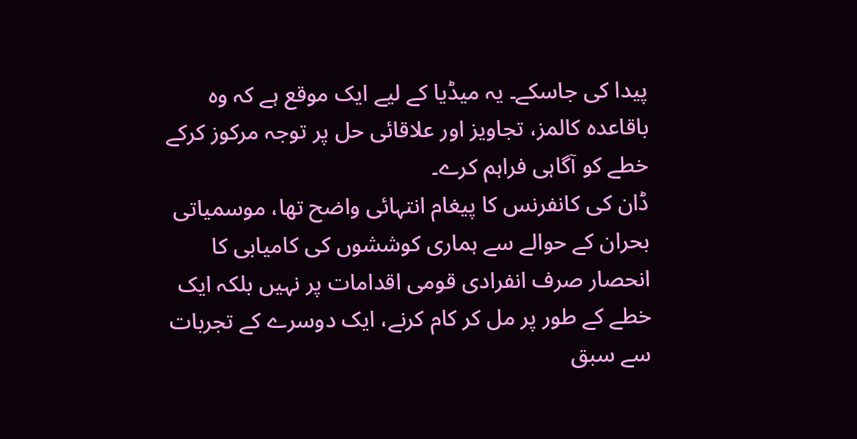پیدا کی جاسکے۔ یہ میڈیا کے لیے ایک موقع ہے کہ وہ باقاعدہ کالمز، تجاویز اور علاقائی حل پر توجہ مرکوز کرکے خطے کو آگاہی فراہم کرے۔
ڈان کی کانفرنس کا پیغام انتہائی واضح تھا، موسمیاتی بحران کے حوالے سے ہماری کوششوں کی کامیابی کا انحصار صرف انفرادی قومی اقدامات پر نہیں بلکہ ایک خطے کے طور پر مل کر کام کرنے، ایک دوسرے کے تجربات سے سبق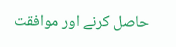حاصل کرنے اور موافقت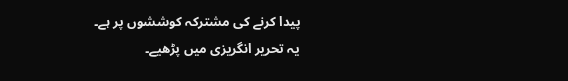پیدا کرنے کی مشترکہ کوششوں پر ہے۔
یہ تحریر انگریزی میں پڑھیے۔